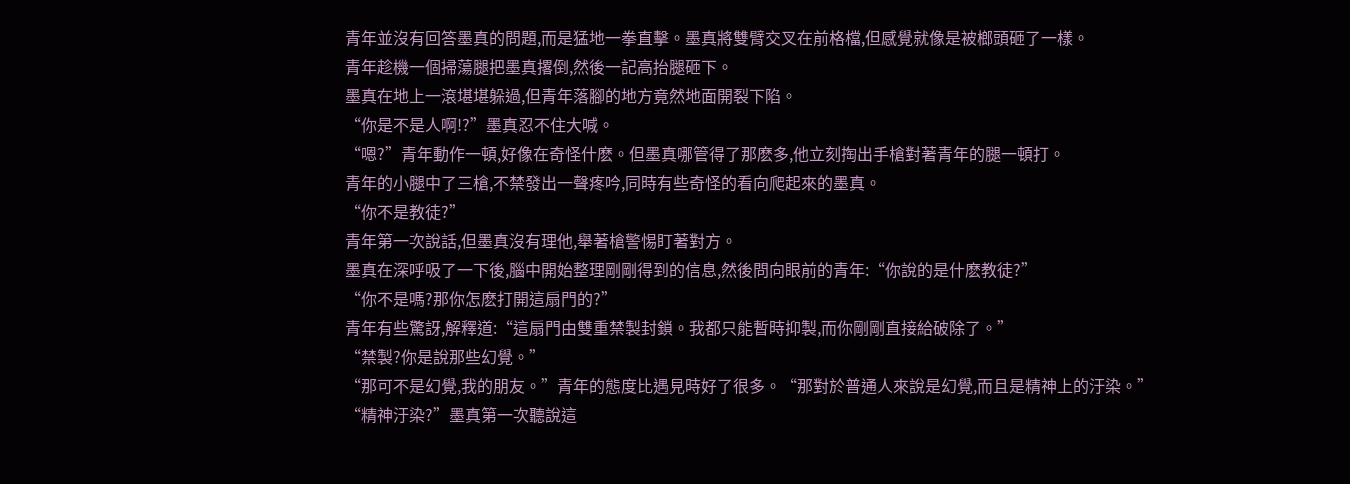青年並沒有回答墨真的問題,而是猛地一拳直擊。墨真將雙臂交叉在前格檔,但感覺就像是被榔頭砸了一樣。
青年趁機一個掃蕩腿把墨真撂倒,然後一記高抬腿砸下。
墨真在地上一滾堪堪躲過,但青年落腳的地方竟然地面開裂下陷。
“你是不是人啊!?”墨真忍不住大喊。
“嗯?”青年動作一頓,好像在奇怪什麽。但墨真哪管得了那麽多,他立刻掏出手槍對著青年的腿一頓打。
青年的小腿中了三槍,不禁發出一聲疼吟,同時有些奇怪的看向爬起來的墨真。
“你不是教徒?”
青年第一次說話,但墨真沒有理他,舉著槍警惕盯著對方。
墨真在深呼吸了一下後,腦中開始整理剛剛得到的信息,然後問向眼前的青年:“你說的是什麽教徒?”
“你不是嗎?那你怎麽打開這扇門的?”
青年有些驚訝,解釋道:“這扇門由雙重禁製封鎖。我都只能暫時抑製,而你剛剛直接給破除了。”
“禁製?你是說那些幻覺。”
“那可不是幻覺,我的朋友。”青年的態度比遇見時好了很多。“那對於普通人來說是幻覺,而且是精神上的汙染。”
“精神汙染?”墨真第一次聽說這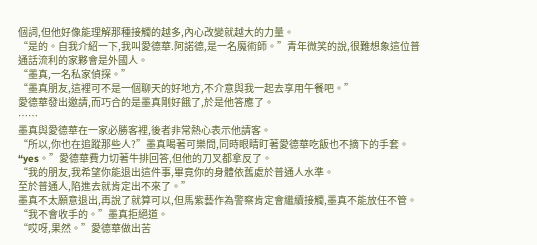個詞,但他好像能理解那種接觸的越多,內心改變就越大的力量。
“是的。自我介紹一下,我叫愛德華.阿諾德,是一名魔術師。”青年微笑的說,很難想象這位普通話流利的家夥會是外國人。
“墨真,一名私家偵探。”
“墨真朋友,這裡可不是一個聊天的好地方,不介意與我一起去享用午餐吧。”
愛德華發出邀請,而巧合的是墨真剛好餓了,於是他答應了。
……
墨真與愛德華在一家必勝客裡,後者非常熱心表示他請客。
“所以,你也在追蹤那些人?”墨真喝著可樂問,同時眼睛盯著愛德華吃飯也不摘下的手套。
“yes。”愛德華費力切著牛排回答,但他的刀叉都拿反了。
“我的朋友,我希望你能退出這件事,畢竟你的身體依舊處於普通人水準。
至於普通人,陷進去就肯定出不來了。”
墨真不太願意退出,再說了就算可以,但馬紫藝作為警察肯定會繼續接觸,墨真不能放任不管。
“我不會收手的。”墨真拒絕道。
“哎呀,果然。”愛德華做出苦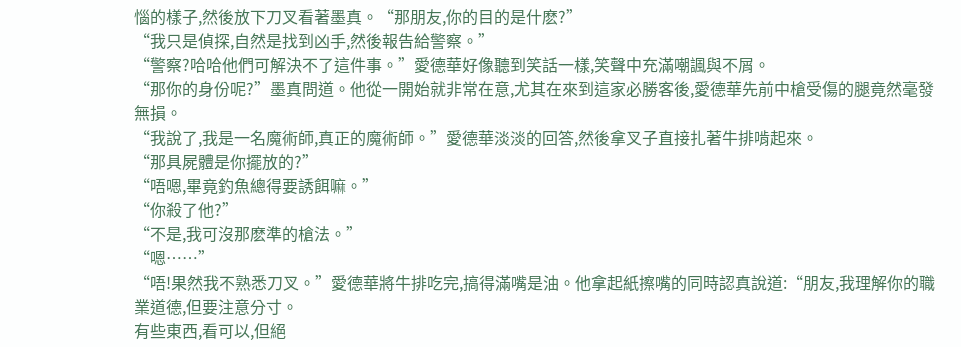惱的樣子,然後放下刀叉看著墨真。“那朋友,你的目的是什麽?”
“我只是偵探,自然是找到凶手,然後報告給警察。”
“警察?哈哈他們可解決不了這件事。”愛德華好像聽到笑話一樣,笑聲中充滿嘲諷與不屑。
“那你的身份呢?”墨真問道。他從一開始就非常在意,尤其在來到這家必勝客後,愛德華先前中槍受傷的腿竟然毫發無損。
“我說了,我是一名魔術師,真正的魔術師。”愛德華淡淡的回答,然後拿叉子直接扎著牛排啃起來。
“那具屍體是你擺放的?”
“唔嗯,畢竟釣魚總得要誘餌嘛。”
“你殺了他?”
“不是,我可沒那麽準的槍法。”
“嗯……”
“唔!果然我不熟悉刀叉。”愛德華將牛排吃完,搞得滿嘴是油。他拿起紙擦嘴的同時認真說道:“朋友,我理解你的職業道德,但要注意分寸。
有些東西,看可以,但絕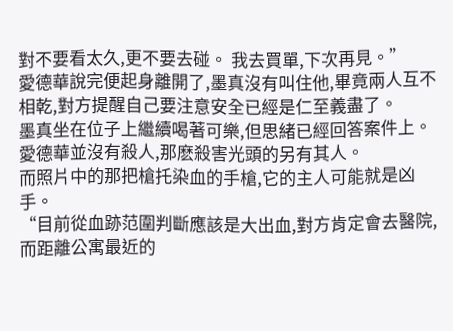對不要看太久,更不要去碰。 我去買單,下次再見。”
愛德華說完便起身離開了,墨真沒有叫住他,畢竟兩人互不相乾,對方提醒自己要注意安全已經是仁至義盡了。
墨真坐在位子上繼續喝著可樂,但思緒已經回答案件上。
愛德華並沒有殺人,那麽殺害光頭的另有其人。
而照片中的那把槍托染血的手槍,它的主人可能就是凶手。
“目前從血跡范圍判斷應該是大出血,對方肯定會去醫院,而距離公寓最近的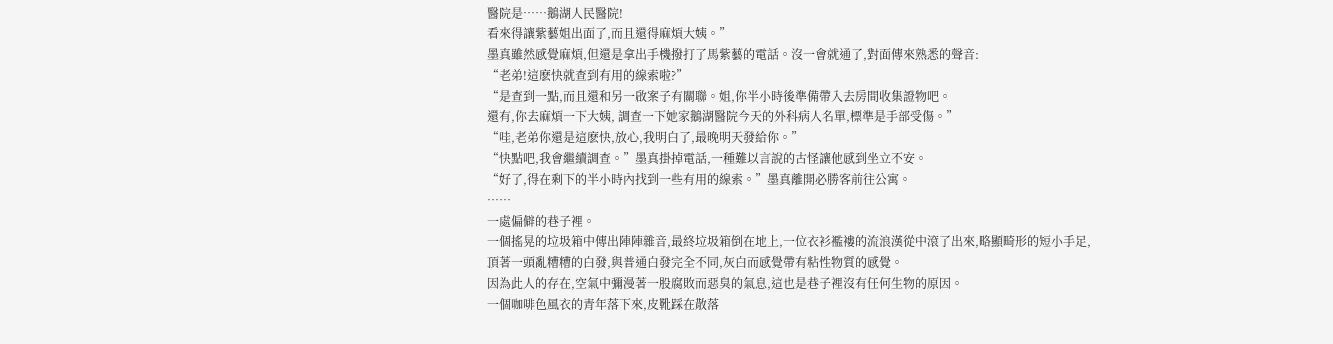醫院是……鵝湖人民醫院!
看來得讓紫藝姐出面了,而且還得麻煩大姨。”
墨真雖然感覺麻煩,但還是拿出手機撥打了馬紫藝的電話。沒一會就通了,對面傳來熟悉的聲音:
“老弟!這麽快就查到有用的線索啦?”
“是查到一點,而且還和另一啟案子有關聯。姐,你半小時後準備帶入去房間收集證物吧。
還有,你去麻煩一下大姨, 調查一下她家鵝湖醫院今天的外科病人名單,標準是手部受傷。”
“哇,老弟你還是這麽快,放心,我明白了,最晚明天發給你。”
“快點吧,我會繼續調查。”墨真掛掉電話,一種難以言說的古怪讓他感到坐立不安。
“好了,得在剩下的半小時內找到一些有用的線索。”墨真離開必勝客前往公寓。
……
一處偏僻的巷子裡。
一個搖晃的垃圾箱中傳出陣陣雜音,最終垃圾箱倒在地上,一位衣衫襤褸的流浪漢從中滾了出來,略顯畸形的短小手足,
頂著一頭亂糟糟的白發,與普通白發完全不同,灰白而感覺帶有粘性物質的感覺。
因為此人的存在,空氣中彌漫著一股腐敗而惡臭的氣息,這也是巷子裡沒有任何生物的原因。
一個咖啡色風衣的青年落下來,皮靴踩在散落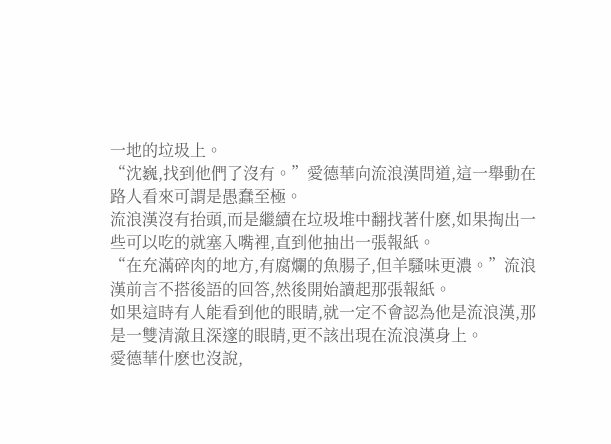一地的垃圾上。
“沈巍,找到他們了沒有。”愛德華向流浪漢問道,這一舉動在路人看來可謂是愚蠢至極。
流浪漢沒有抬頭,而是繼續在垃圾堆中翻找著什麽,如果掏出一些可以吃的就塞入嘴裡,直到他抽出一張報紙。
“在充滿碎肉的地方,有腐爛的魚腸子,但羊騷味更濃。”流浪漢前言不搭後語的回答,然後開始讀起那張報紙。
如果這時有人能看到他的眼睛,就一定不會認為他是流浪漢,那是一雙清澈且深邃的眼睛,更不該出現在流浪漢身上。
愛德華什麽也沒說,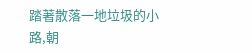踏著散落一地垃圾的小路,朝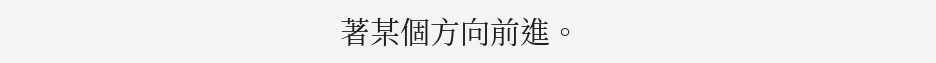著某個方向前進。